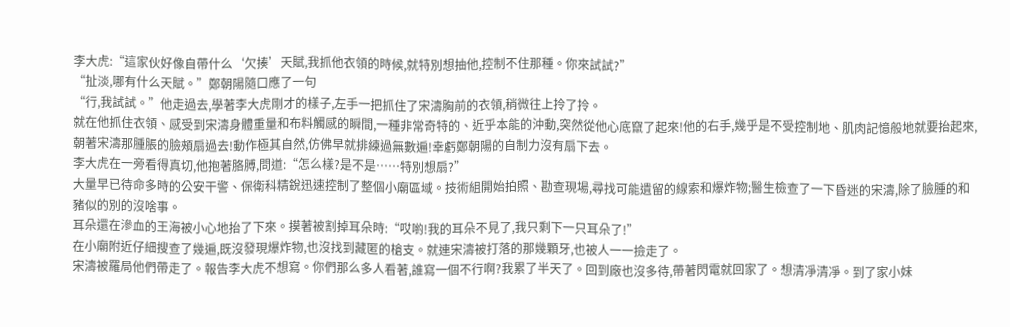李大虎:“這家伙好像自帶什么‘欠揍’天賦,我抓他衣領的時候,就特別想抽他,控制不住那種。你來試試?”
“扯淡,哪有什么天賦。”鄭朝陽隨口應了一句
“行,我試試。”他走過去,學著李大虎剛才的樣子,左手一把抓住了宋濤胸前的衣領,稍微往上拎了拎。
就在他抓住衣領、感受到宋濤身體重量和布料觸感的瞬間,一種非常奇特的、近乎本能的沖動,突然從他心底竄了起來!他的右手,幾乎是不受控制地、肌肉記憶般地就要抬起來,朝著宋濤那腫脹的臉頰扇過去!動作極其自然,仿佛早就排練過無數遍!幸虧鄭朝陽的自制力沒有扇下去。
李大虎在一旁看得真切,他抱著胳膊,問道:“怎么樣?是不是……特別想扇?”
大量早已待命多時的公安干警、保衛科精銳迅速控制了整個小廟區域。技術組開始拍照、勘查現場,尋找可能遺留的線索和爆炸物;醫生檢查了一下昏迷的宋濤,除了臉腫的和豬似的別的沒啥事。
耳朵還在滲血的王海被小心地抬了下來。摸著被割掉耳朵時:“哎喲!我的耳朵不見了,我只剩下一只耳朵了!”
在小廟附近仔細搜查了幾遍,既沒發現爆炸物,也沒找到藏匿的槍支。就連宋濤被打落的那幾顆牙,也被人一一撿走了。
宋濤被羅局他們帶走了。報告李大虎不想寫。你們那么多人看著,誰寫一個不行啊?我累了半天了。回到廠也沒多待,帶著閃電就回家了。想清凈清凈。到了家小妹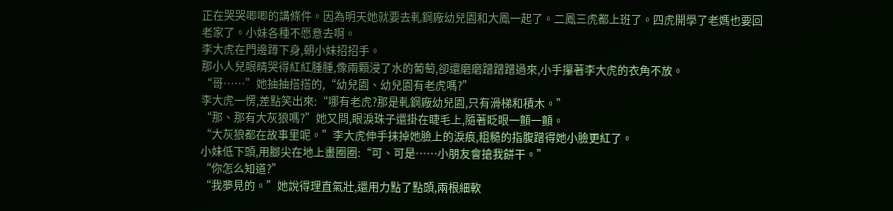正在哭哭唧唧的講條件。因為明天她就要去軋鋼廠幼兒園和大鳳一起了。二鳳三虎都上班了。四虎開學了老媽也要回老家了。小妹各種不愿意去啊。
李大虎在門邊蹲下身,朝小妹招招手。
那小人兒眼睛哭得紅紅腫腫,像兩顆浸了水的葡萄,卻還磨磨蹭蹭蹭過來,小手攥著李大虎的衣角不放。
“哥……”她抽抽搭搭的,“幼兒園、幼兒園有老虎嗎?”
李大虎一愣,差點笑出來:“哪有老虎?那是軋鋼廠幼兒園,只有滑梯和積木。”
“那、那有大灰狼嗎?”她又問,眼淚珠子還掛在睫毛上,隨著眨眼一顫一顫。
“大灰狼都在故事里呢。”李大虎伸手抹掉她臉上的淚痕,粗糙的指腹蹭得她小臉更紅了。
小妹低下頭,用腳尖在地上畫圈圈:“可、可是……小朋友會搶我餅干。”
“你怎么知道?”
“我夢見的。”她說得理直氣壯,還用力點了點頭,兩根細軟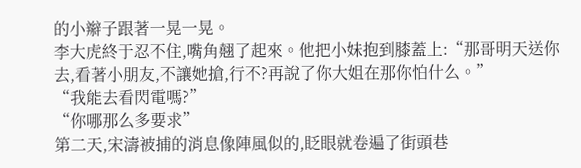的小辮子跟著一晃一晃。
李大虎終于忍不住,嘴角翹了起來。他把小妹抱到膝蓋上:“那哥明天送你去,看著小朋友,不讓她搶,行不?再說了你大姐在那你怕什么。”
“我能去看閃電嗎?”
“你哪那么多要求”
第二天,宋濤被捕的消息像陣風似的,眨眼就卷遍了街頭巷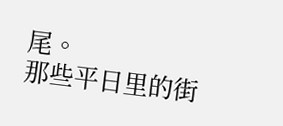尾。
那些平日里的街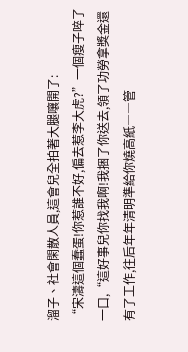溜子、社會閑散人員,這會兒全拍著大腿嚷開了:
“宋濤這個蠢蛋!你惹誰不好,偏去惹李大虎?”一個瘦子啐了一口,“這好事兒你找我啊!我捆了你送去,領了功勞拿獎金還有了工作,往后年年清明準給你燒高紙――管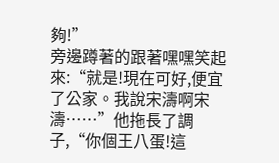夠!”
旁邊蹲著的跟著嘿嘿笑起來:“就是!現在可好,便宜了公家。我說宋濤啊宋濤……”他拖長了調子,“你個王八蛋!這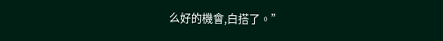么好的機會,白搭了。”